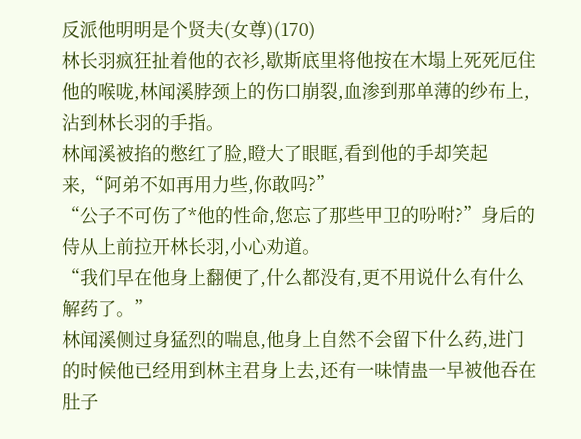反派他明明是个贤夫(女尊)(170)
林长羽疯狂扯着他的衣衫,歇斯底里将他按在木塌上死死厄住他的喉咙,林闻溪脖颈上的伤口崩裂,血渗到那单薄的纱布上,沾到林长羽的手指。
林闻溪被掐的憋红了脸,瞪大了眼眶,看到他的手却笑起来,“阿弟不如再用力些,你敢吗?”
“公子不可伤了*他的性命,您忘了那些甲卫的吩咐?”身后的侍从上前拉开林长羽,小心劝道。
“我们早在他身上翻便了,什么都没有,更不用说什么有什么解药了。”
林闻溪侧过身猛烈的喘息,他身上自然不会留下什么药,进门的时候他已经用到林主君身上去,还有一味情蛊一早被他吞在肚子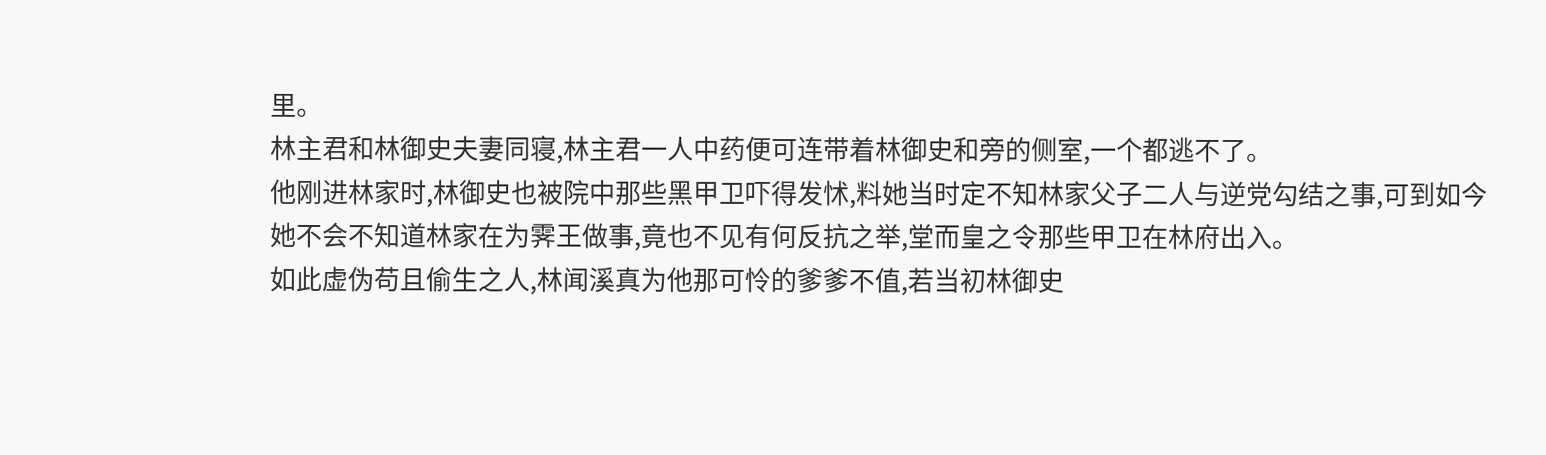里。
林主君和林御史夫妻同寝,林主君一人中药便可连带着林御史和旁的侧室,一个都逃不了。
他刚进林家时,林御史也被院中那些黑甲卫吓得发怵,料她当时定不知林家父子二人与逆党勾结之事,可到如今她不会不知道林家在为霁王做事,竟也不见有何反抗之举,堂而皇之令那些甲卫在林府出入。
如此虚伪苟且偷生之人,林闻溪真为他那可怜的爹爹不值,若当初林御史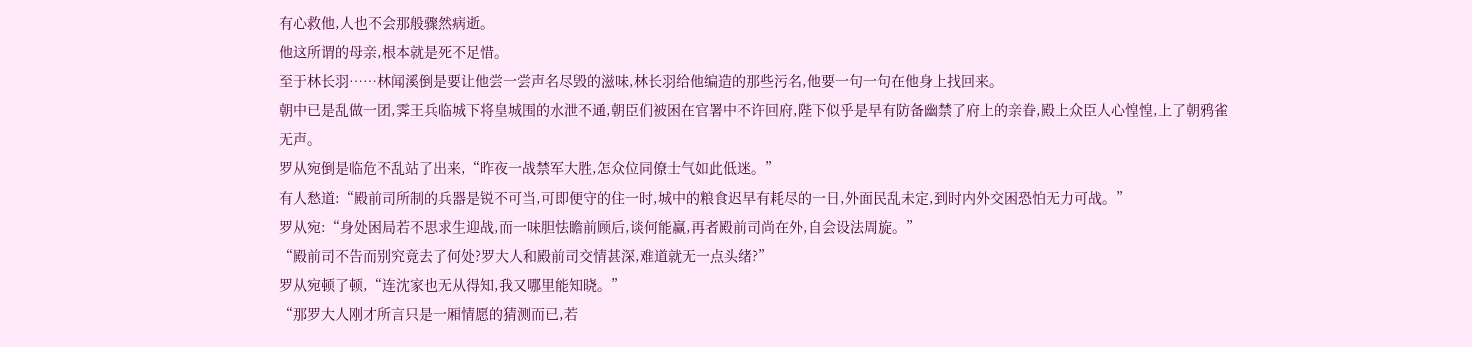有心救他,人也不会那般骤然病逝。
他这所谓的母亲,根本就是死不足惜。
至于林长羽……林闻溪倒是要让他尝一尝声名尽毁的滋味,林长羽给他编造的那些污名,他要一句一句在他身上找回来。
朝中已是乱做一团,霁王兵临城下将皇城围的水泄不通,朝臣们被困在官署中不许回府,陛下似乎是早有防备幽禁了府上的亲眷,殿上众臣人心惶惶,上了朝鸦雀无声。
罗从宛倒是临危不乱站了出来,“昨夜一战禁军大胜,怎众位同僚士气如此低迷。”
有人愁道:“殿前司所制的兵器是锐不可当,可即便守的住一时,城中的粮食迟早有耗尽的一日,外面民乱未定,到时内外交困恐怕无力可战。”
罗从宛:“身处困局若不思求生迎战,而一味胆怯瞻前顾后,谈何能赢,再者殿前司尚在外,自会设法周旋。”
“殿前司不告而别究竟去了何处?罗大人和殿前司交情甚深,难道就无一点头绪?”
罗从宛顿了顿,“连沈家也无从得知,我又哪里能知晓。”
“那罗大人刚才所言只是一厢情愿的猜测而已,若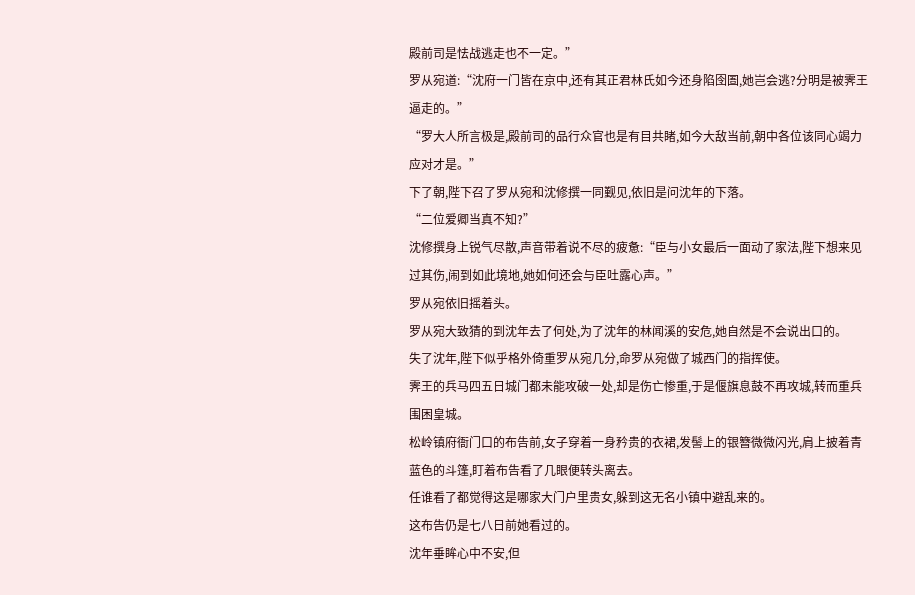殿前司是怯战逃走也不一定。”
罗从宛道:“沈府一门皆在京中,还有其正君林氏如今还身陷囹圄,她岂会逃?分明是被霁王逼走的。”
“罗大人所言极是,殿前司的品行众官也是有目共睹,如今大敌当前,朝中各位该同心竭力应对才是。”
下了朝,陛下召了罗从宛和沈修撰一同觐见,依旧是问沈年的下落。
“二位爱卿当真不知?”
沈修撰身上锐气尽散,声音带着说不尽的疲惫:“臣与小女最后一面动了家法,陛下想来见过其伤,闹到如此境地,她如何还会与臣吐露心声。”
罗从宛依旧摇着头。
罗从宛大致猜的到沈年去了何处,为了沈年的林闻溪的安危,她自然是不会说出口的。
失了沈年,陛下似乎格外倚重罗从宛几分,命罗从宛做了城西门的指挥使。
霁王的兵马四五日城门都未能攻破一处,却是伤亡惨重,于是偃旗息鼓不再攻城,转而重兵围困皇城。
松岭镇府衙门口的布告前,女子穿着一身矜贵的衣裙,发髻上的银簪微微闪光,肩上披着青蓝色的斗篷,盯着布告看了几眼便转头离去。
任谁看了都觉得这是哪家大门户里贵女,躲到这无名小镇中避乱来的。
这布告仍是七八日前她看过的。
沈年垂眸心中不安,但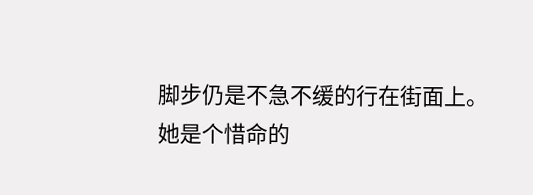脚步仍是不急不缓的行在街面上。
她是个惜命的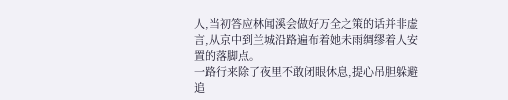人,当初答应林闻溪会做好万全之策的话并非虚言,从京中到兰城沿路遍布着她未雨绸缪着人安置的落脚点。
一路行来除了夜里不敢闭眼休息,提心吊胆躲避追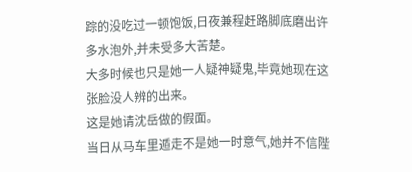踪的没吃过一顿饱饭,日夜兼程赶路脚底磨出许多水泡外,并未受多大苦楚。
大多时候也只是她一人疑神疑鬼,毕竟她现在这张脸没人辨的出来。
这是她请沈岳做的假面。
当日从马车里遁走不是她一时意气,她并不信陛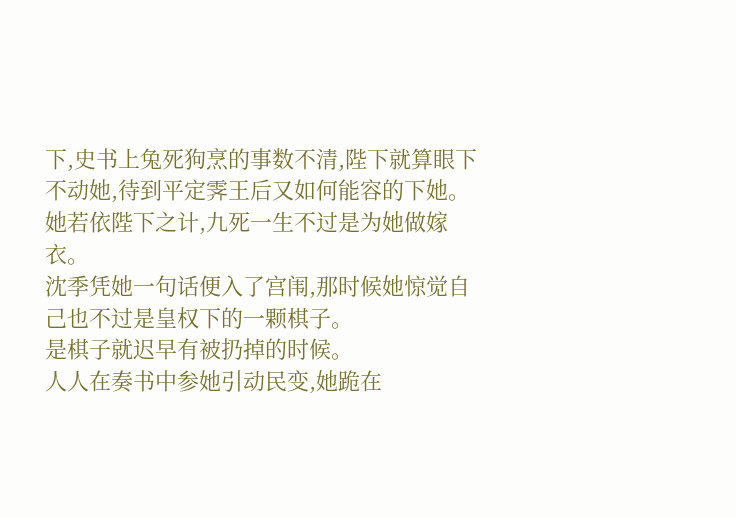下,史书上兔死狗烹的事数不清,陛下就算眼下不动她,待到平定霁王后又如何能容的下她。
她若依陛下之计,九死一生不过是为她做嫁衣。
沈季凭她一句话便入了宫闱,那时候她惊觉自己也不过是皇权下的一颗棋子。
是棋子就迟早有被扔掉的时候。
人人在奏书中参她引动民变,她跪在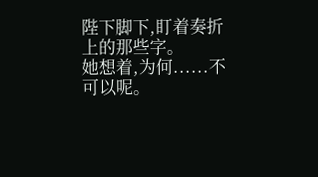陛下脚下,盯着奏折上的那些字。
她想着,为何......不可以呢。